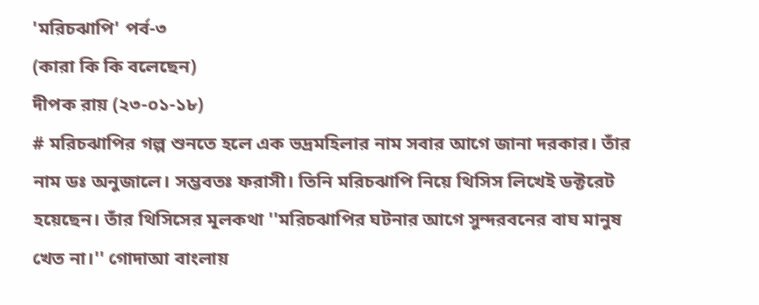'মরিচঝাপি' পর্ব-৩
(কারা কি কি বলেছেন)
দীপক রায় (২৩-০১-১৮)
# মরিচঝাপির গল্প শুনতে হলে এক ভদ্রমহিলার নাম সবার আগে জানা দরকার। তাঁর নাম ডঃ অনুজালে। সম্ভবতঃ ফরাসী। তিনি মরিচঝাপি নিয়ে থিসিস লিখেই ডক্টরেট হয়েছেন। তাঁর থিসিসের মূলকথা ''মরিচঝাপির ঘটনার আগে সুন্দরবনের বাঘ মানুষ খেত না।'' গোদাআ বাংলায়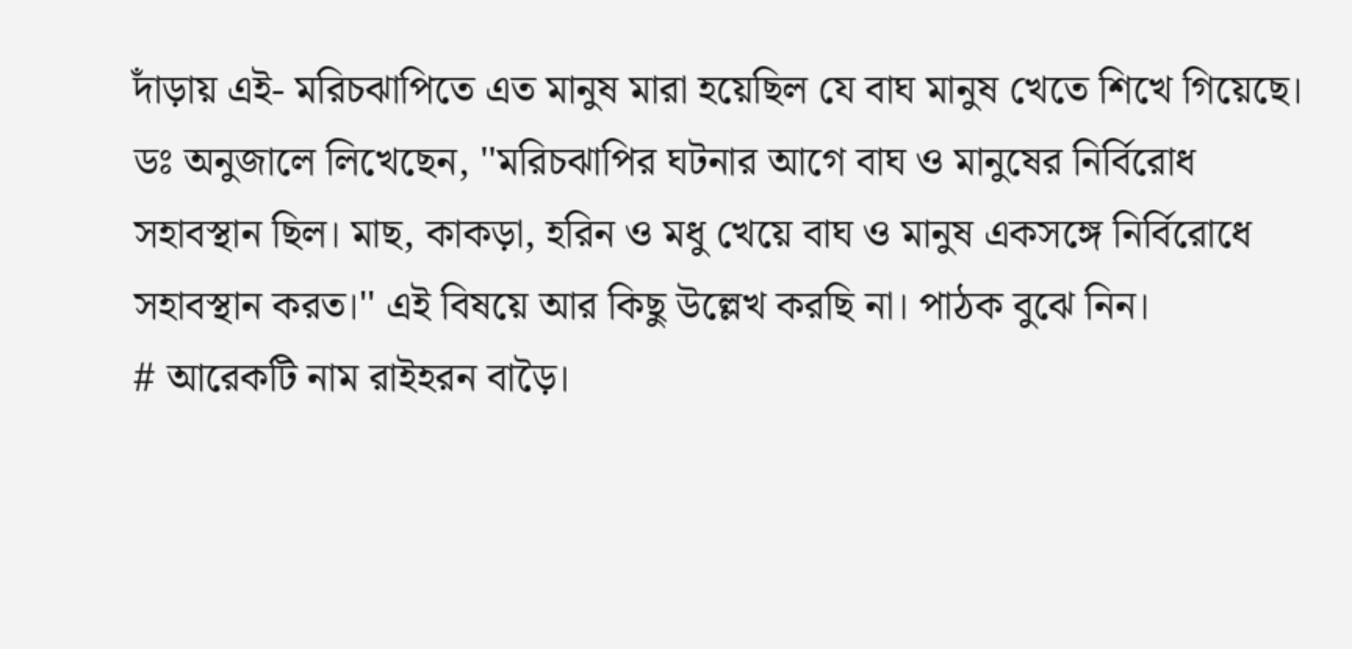দাঁড়ায় এই- মরিচঝাপিতে এত মানুষ মারা হয়েছিল যে বাঘ মানুষ খেতে শিখে গিয়েছে। ডঃ অনুজালে লিখেছেন, ''মরিচঝাপির ঘটনার আগে বাঘ ও মানুষের নির্বিরোধ সহাবস্থান ছিল। মাছ, কাকড়া, হরিন ও মধু খেয়ে বাঘ ও মানুষ একসঙ্গে নির্বিরোধে সহাবস্থান করত।'' এই বিষয়ে আর কিছু উল্লেখ করছি না। পাঠক বুঝে নিন।
# আরেকটি নাম রাইহরন বাড়ৈ।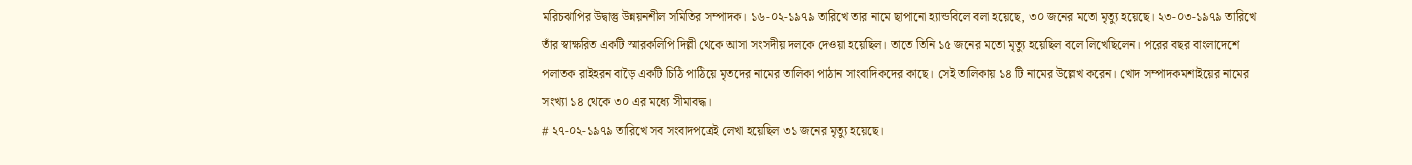মরিচঝাপির উদ্বাস্তু উন্নয়নশীল সমিতির সম্পাদক। ১৬-০২-১৯৭৯ তারিখে তার নামে ছাপানো হ্যান্ডবিলে বলা হয়েছে, ৩০ জনের মতো মৃত্যু হয়েছে। ২৩-০৩-১৯৭৯ তারিখে তাঁর স্বাক্ষরিত একটি স্মারকলিপি দিল্লী থেকে আসা সংসদীয় দলকে দেওয়া হয়েছিল। তাতে তিনি ১৫ জনের মতো মৃত্যু হয়েছিল বলে লিখেছিলেন। পরের বছর বাংলাদেশে পলাতক রাইহরন বাড়ৈ একটি চিঠি পাঠিয়ে মৃতদের নামের তালিকা পাঠান সাংবাদিকদের কাছে। সেই তালিকায় ১৪ টি নামের উল্লেখ করেন। খোদ সম্পাদকমশাইয়ের নামের সংখ্যা ১৪ থেকে ৩০ এর মধ্যে সীমাবদ্ধ।
# ২৭-০২-১৯৭৯ তারিখে সব সংবাদপত্রেই লেখা হয়েছিল ৩১ জনের মৃত্যু হয়েছে।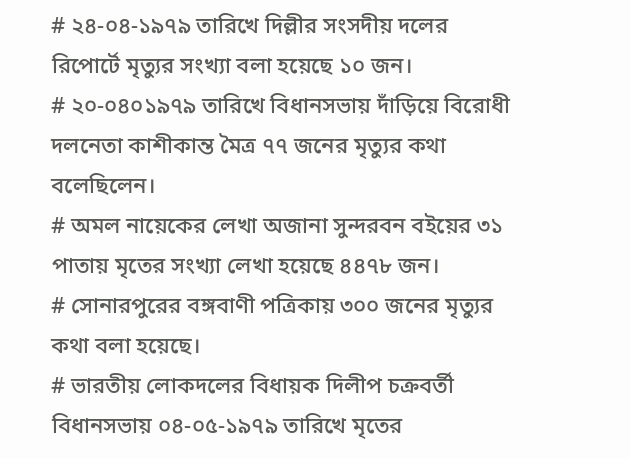# ২৪-০৪-১৯৭৯ তারিখে দিল্লীর সংসদীয় দলের রিপোর্টে মৃত্যুর সংখ্যা বলা হয়েছে ১০ জন।
# ২০-০৪০১৯৭৯ তারিখে বিধানসভায় দাঁড়িয়ে বিরোধী দলনেতা কাশীকান্ত মৈত্র ৭৭ জনের মৃত্যুর কথা বলেছিলেন।
# অমল নায়েকের লেখা অজানা সুন্দরবন বইয়ের ৩১ পাতায় মৃতের সংখ্যা লেখা হয়েছে ৪৪৭৮ জন।
# সোনারপুরের বঙ্গবাণী পত্রিকায় ৩০০ জনের মৃত্যুর কথা বলা হয়েছে।
# ভারতীয় লোকদলের বিধায়ক দিলীপ চক্রবর্তী বিধানসভায় ০৪-০৫-১৯৭৯ তারিখে মৃতের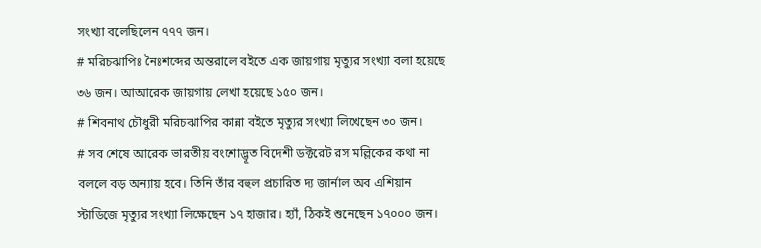সংখ্যা বলেছিলেন ৭৭৭ জন।
# মরিচঝাপিঃ নৈঃশব্দের অন্তরালে বইতে এক জায়গায় মৃত্যুর সংখ্যা বলা হয়েছে ৩৬ জন। আআরেক জায়গায় লেখা হয়েছে ১৫০ জন।
# শিবনাথ চৌধুরী মরিচঝাপির কান্না বইতে মৃত্যুর সংখ্যা লিখেছেন ৩০ জন।
# সব শেষে আরেক ভারতীয় বংশোদ্ভূত বিদেশী ডক্টরেট রস মল্লিকের কথা না বললে বড় অন্যায় হবে। তিনি তাঁর বহুল প্রচারিত দ্য জার্নাল অব এশিয়ান স্টাডিজে মৃত্যুর সংখ্যা লিক্ষেছেন ১৭ হাজার। হ্যাঁ, ঠিকই শুনেছেন ১৭০০০ জন।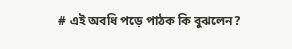# এই অবধি পড়ে পাঠক কি বুঝলেন?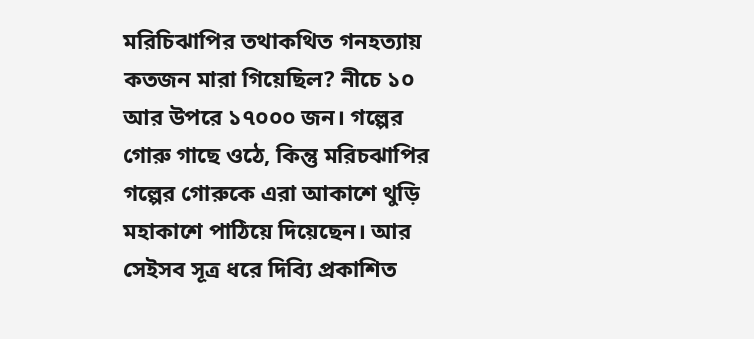মরিচিঝাপির তথাকথিত গনহত্যায় কতজন মারা গিয়েছিল? নীচে ১০ আর উপরে ১৭০০০ জন। গল্পের গোরু গাছে ওঠে, কিন্তু মরিচঝাপির গল্পের গোরুকে এরা আকাশে থুড়ি মহাকাশে পাঠিয়ে দিয়েছেন। আর সেইসব সূত্র ধরে দিব্যি প্রকাশিত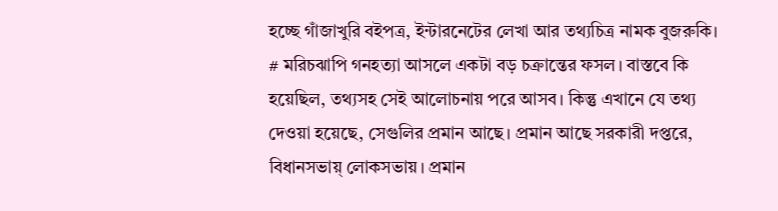হচ্ছে গাঁজাখুরি বইপত্র, ইন্টারনেটের লেখা আর তথ্যচিত্র নামক বুজরুকি।
# মরিচঝাপি গনহত্যা আসলে একটা বড় চক্রান্তের ফসল। বাস্তবে কি হয়েছিল, তথ্যসহ সেই আলোচনায় পরে আসব। কিন্তু এখানে যে তথ্য দেওয়া হয়েছে, সেগুলির প্রমান আছে। প্রমান আছে সরকারী দপ্তরে, বিধানসভায়্ লোকসভায়। প্রমান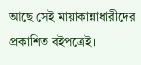আছে সেই মায়াকান্নাধারীদের প্রকাশিত বইপত্রেই।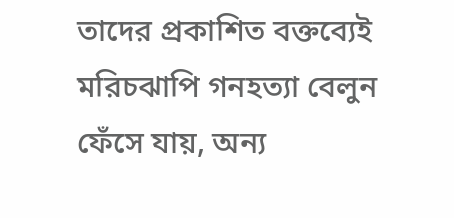তাদের প্রকাশিত বক্তব্যেই মরিচঝাপি গনহত্যা বেলুন ফেঁসে যায়, অন্য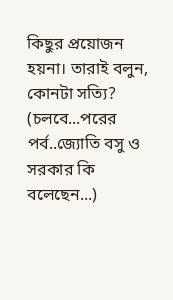কিছুর প্রয়োজন হয়না। তারাই বলুন, কোনটা সত্যি?
(চলবে...পরের পর্ব..জ্যোতি বসু ও সরকার কি বলেছেন...)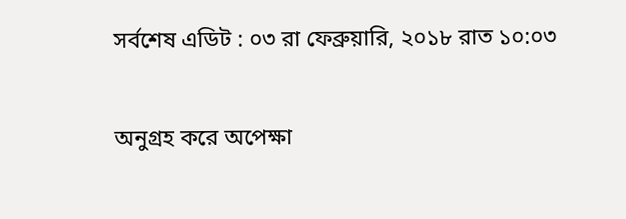সর্বশেষ এডিট : ০৩ রা ফেব্রুয়ারি, ২০১৮ রাত ১০:০৩

অনুগ্রহ করে অপেক্ষা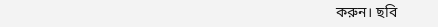করুন। ছবি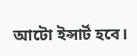আটো ইন্সার্ট হবে।